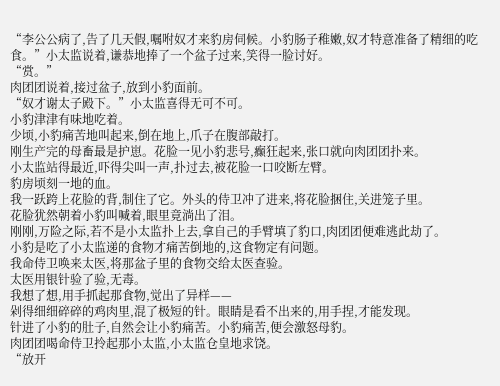“李公公病了,告了几天假,嘱咐奴才来豹房伺候。小豹肠子稚嫩,奴才特意准备了精细的吃食。”小太监说着,谦恭地捧了一个盆子过来,笑得一脸讨好。
“赏。”
肉团团说着,接过盆子,放到小豹面前。
“奴才谢太子殿下。”小太监喜得无可不可。
小豹津津有味地吃着。
少顷,小豹痛苦地叫起来,倒在地上,爪子在腹部敲打。
刚生产完的母畜最是护崽。花脸一见小豹悲号,癫狂起来,张口就向肉团团扑来。
小太监站得最近,吓得尖叫一声,扑过去,被花脸一口咬断左臂。
豹房顷刻一地的血。
我一跃跨上花脸的背,制住了它。外头的侍卫冲了进来,将花脸捆住,关进笼子里。
花脸犹然朝着小豹叫喊着,眼里竟淌出了泪。
刚刚,万险之际,若不是小太监扑上去,拿自己的手臂填了豹口,肉团团便难逃此劫了。
小豹是吃了小太监递的食物才痛苦倒地的,这食物定有问题。
我命侍卫唤来太医,将那盆子里的食物交给太医查验。
太医用银针验了验,无毒。
我想了想,用手抓起那食物,觉出了异样——
剁得细细碎碎的鸡肉里,混了极短的针。眼睛是看不出来的,用手捏,才能发现。
针进了小豹的肚子,自然会让小豹痛苦。小豹痛苦,便会激怒母豹。
肉团团喝命侍卫拎起那小太监,小太监仓皇地求饶。
“放开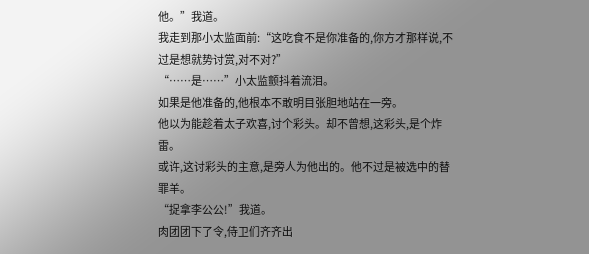他。”我道。
我走到那小太监面前:“这吃食不是你准备的,你方才那样说,不过是想就势讨赏,对不对?”
“……是……”小太监颤抖着流泪。
如果是他准备的,他根本不敢明目张胆地站在一旁。
他以为能趁着太子欢喜,讨个彩头。却不曾想,这彩头,是个炸雷。
或许,这讨彩头的主意,是旁人为他出的。他不过是被选中的替罪羊。
“捉拿李公公!”我道。
肉团团下了令,侍卫们齐齐出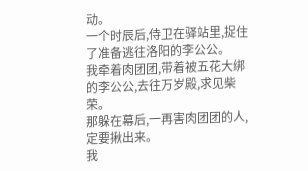动。
一个时辰后,侍卫在驿站里,捉住了准备逃往洛阳的李公公。
我牵着肉团团,带着被五花大绑的李公公,去往万岁殿,求见柴荣。
那躲在幕后,一再害肉团团的人,定要揪出来。
我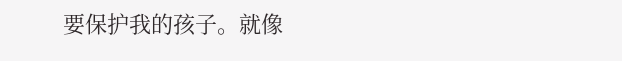要保护我的孩子。就像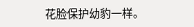花脸保护幼豹一样。